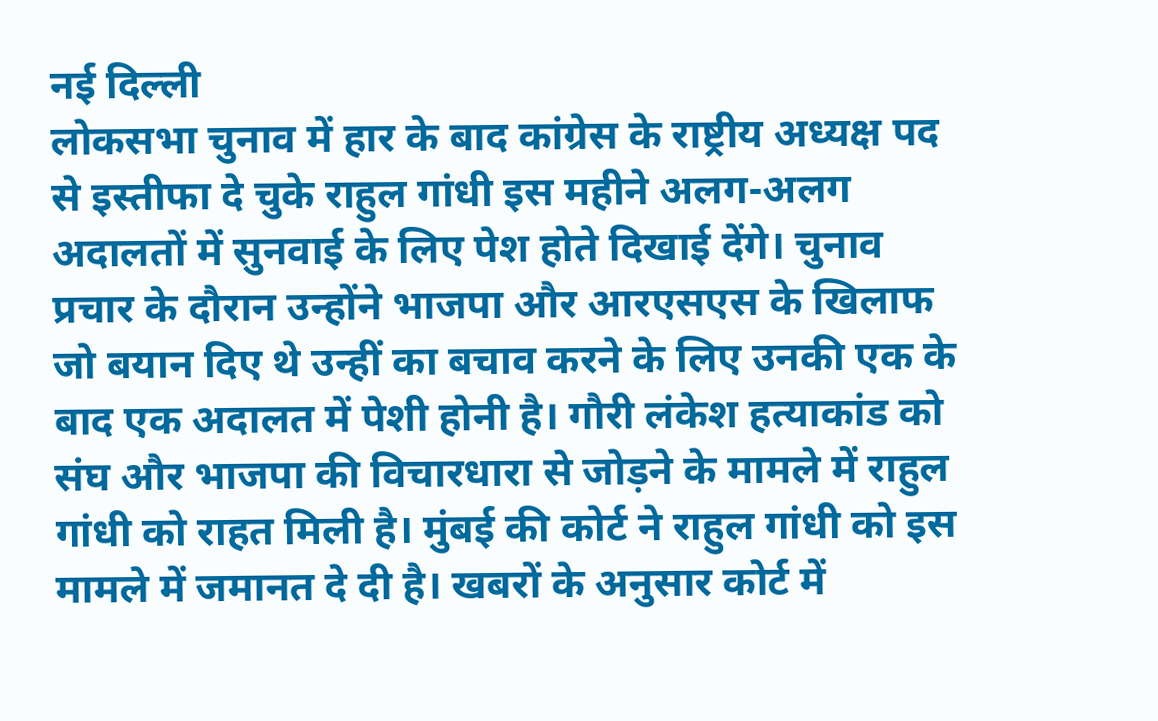नई दिल्ली
लोकसभा चुनाव में हार के बाद कांग्रेस के राष्ट्रीय अध्यक्ष पद से इस्तीफा दे चुके राहुल गांधी इस महीने अलग-अलग अदालतों में सुनवाई के लिए पेश होते दिखाई देंगे। चुनाव प्रचार के दौरान उन्होंने भाजपा और आरएसएस के खिलाफ जो बयान दिए थे उन्हीं का बचाव करने के लिए उनकी एक के बाद एक अदालत में पेशी होनी है। गौरी लंकेश हत्याकांड को संघ और भाजपा की विचारधारा से जोड़ने के मामले में राहुल गांधी को राहत मिली है। मुंबई की कोर्ट ने राहुल गांधी को इस मामले में जमानत दे दी है। खबरों के अनुसार कोर्ट में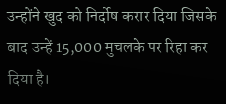उन्होंने खुद को निर्दोष करार दिया जिसके बाद उन्हें 15,000 मुचलके पर रिहा कर दिया है।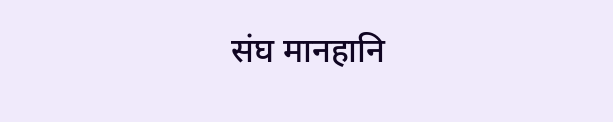संघ मानहानि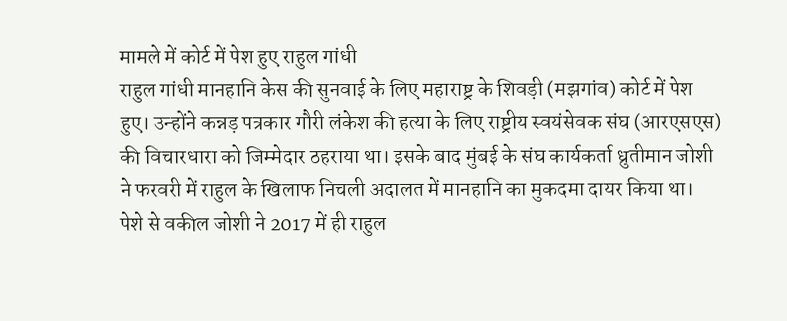मामले में कोर्ट में पेश हुए राहुल गांधी
राहुल गांधी मानहानि केस की सुनवाई के लिए महाराष्ट्र के शिवड़ी (मझगांव) कोर्ट में पेश हुए। उन्होंने कन्नड़ पत्रकार गौरी लंकेश की हत्या के लिए राष्ट्रीय स्वयंसेवक संघ (आरएसएस) की विचारधारा को जिम्मेदार ठहराया था। इसके बाद मुंबई के संघ कार्यकर्ता ध्रुतीमान जोशी ने फरवरी में राहुल के खिलाफ निचली अदालत में मानहानि का मुकदमा दायर किया था।
पेशे से वकील जोशी ने 2017 में ही राहुल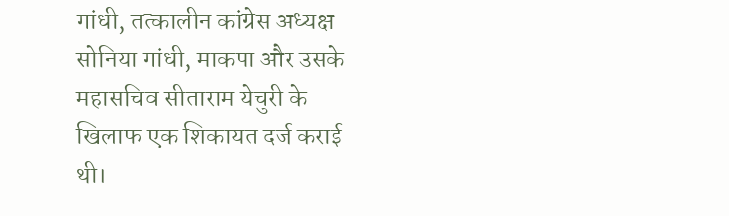गांधी, तत्कालीन कांग्रेस अध्यक्ष सोनिया गांधी, माकपा और उसके महासचिव सीताराम येचुरी के खिलाफ एक शिकायत दर्ज कराई थी।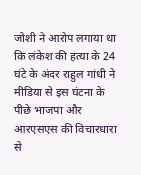जोशी ने आरोप लगाया था कि लंकेश की हत्या के 24 घंटे के अंदर राहुल गांधी ने मीडिया से इस घंटना के पीछे भाजपा और आरएसएस की विचारधारा से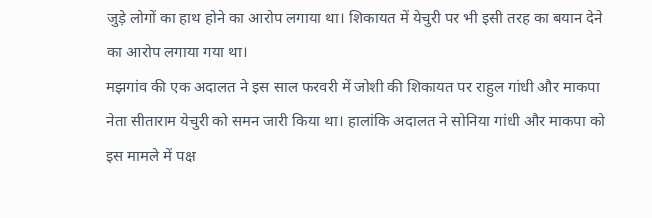जुड़े लोगों का हाथ होने का आरोप लगाया था। शिकायत में येचुरी पर भी इसी तरह का बयान देने का आरोप लगाया गया था।
मझगांव की एक अदालत ने इस साल फरवरी में जोशी की शिकायत पर राहुल गांधी और माकपा नेता सीताराम येचुरी को समन जारी किया था। हालांकि अदालत ने सोनिया गांधी और माकपा को इस मामले में पक्ष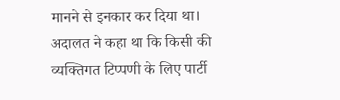मानने से इनकार कर दिया था। अदालत ने कहा था कि किसी की व्यक्तिगत टिप्पणी के लिए पार्टी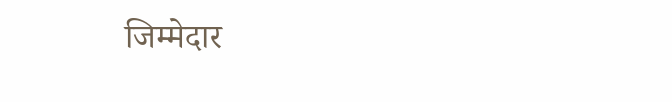जिम्मेदार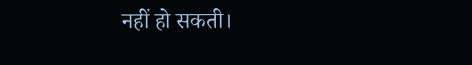नहीं हो सकती।